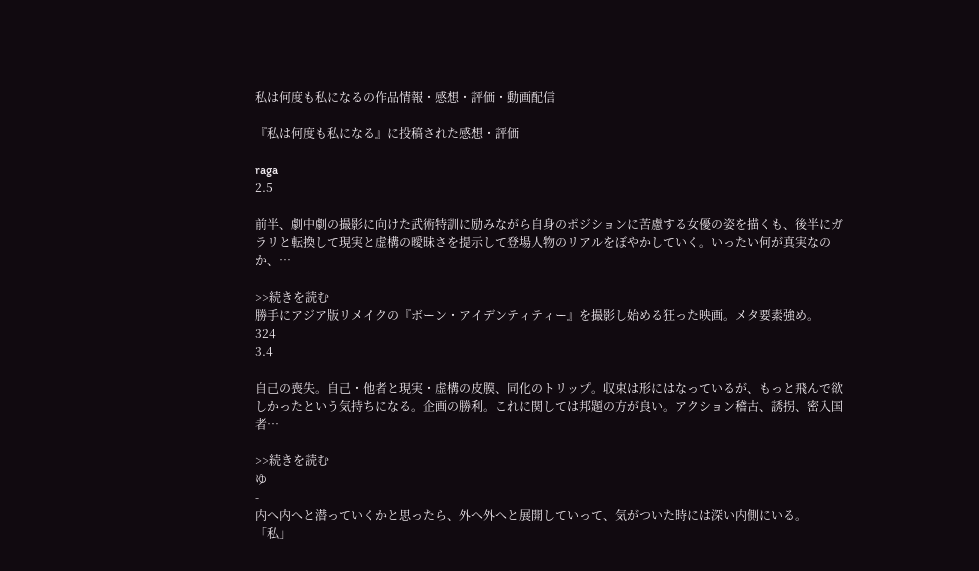私は何度も私になるの作品情報・感想・評価・動画配信

『私は何度も私になる』に投稿された感想・評価

raga
2.5

前半、劇中劇の撮影に向けた武術特訓に励みながら自身のポジションに苦慮する女優の姿を描くも、後半にガラリと転換して現実と虚構の曖昧さを提示して登場人物のリアルをぼやかしていく。いったい何が真実なのか、…

>>続きを読む
勝手にアジア版リメイクの『ボーン・アイデンティティー』を撮影し始める狂った映画。メタ要素強め。
324
3.4

自己の喪失。自己・他者と現実・虚構の皮膜、同化のトリップ。収束は形にはなっているが、もっと飛んで欲しかったという気持ちになる。企画の勝利。これに関しては邦題の方が良い。アクション稽古、誘拐、密入国者…

>>続きを読む
ゆ
-
内へ内へと潜っていくかと思ったら、外へ外へと展開していって、気がついた時には深い内側にいる。
「私」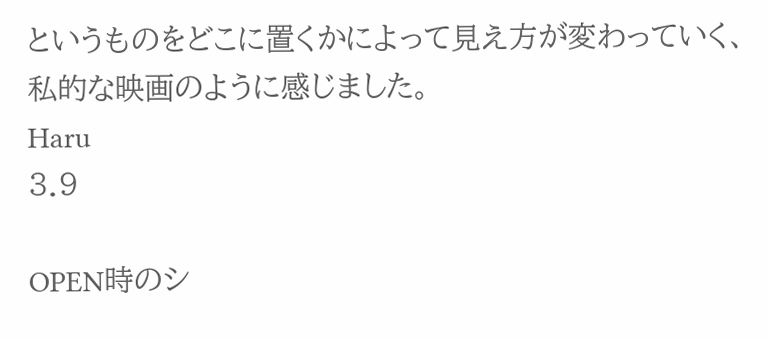というものをどこに置くかによって見え方が変わっていく、私的な映画のように感じました。
Haru
3.9

OPEN時のシ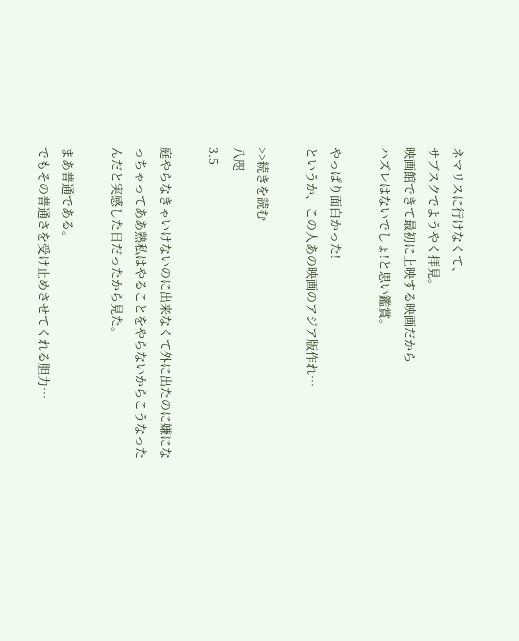ネマリスに行けなくて、
サブスクでようやく拝見。
映画館できて最初に上映する映画だから
ハズレはないでしょ!と思い鑑賞。

やっぱり面白かった!
というか、この人あの映画のアジア版作れ…

>>続きを読む
八咫
3.5

庭やらなきゃいけないのに出来なくて外に出たのに嫌になっちゃってああ熟私はやることをやらないからこうなったんだと実感した日だったから見た。

まあ普通である。
でもその普通さを受け止めさせてくれる胆力…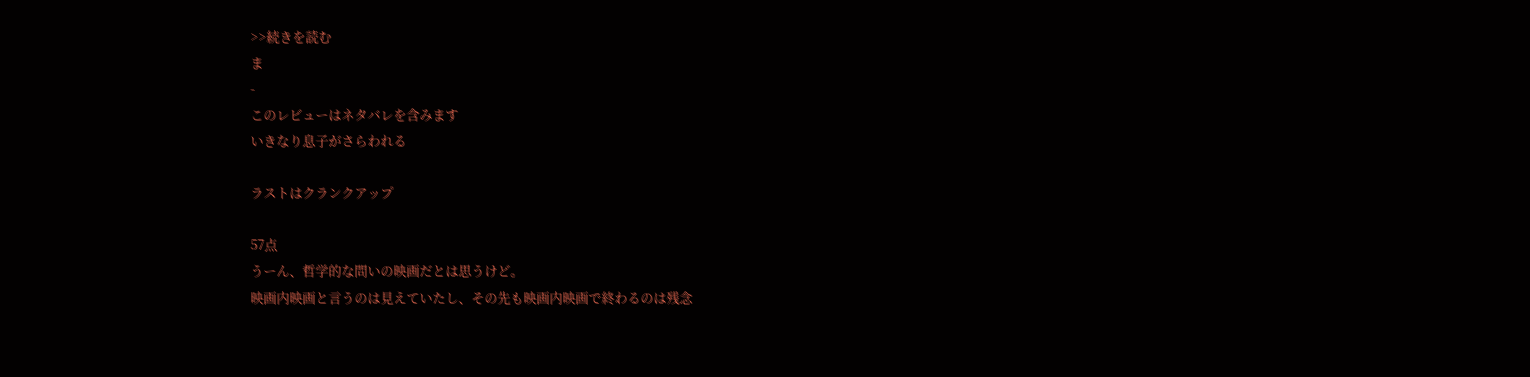>>続きを読む
ま
-
このレビューはネタバレを含みます
いきなり息子がさらわれる

ラストはクランクアップ

57点
うーん、哲学的な問いの映画だとは思うけど。
映画内映画と言うのは見えていたし、その先も映画内映画で終わるのは残念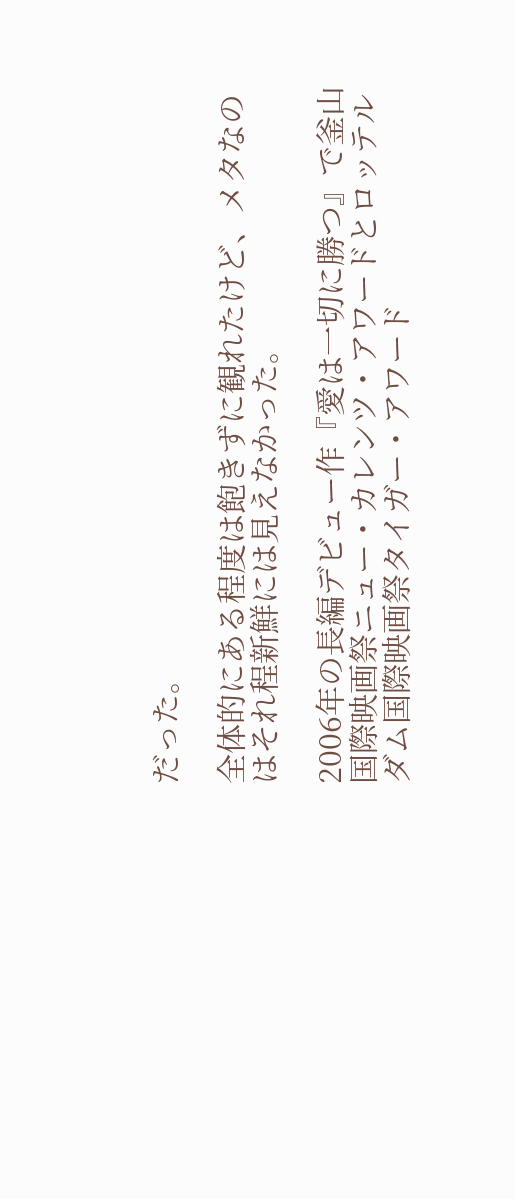だった。

全体的にある程度は飽きずに観れたけど、メタなのはそれ程新鮮には見えなかった。

2006年の長編デビュー作『愛は一切に勝つ』で釜山国際映画祭ニュー・カレンツ・アワードとロッテルダム国際映画祭タイガー・アワード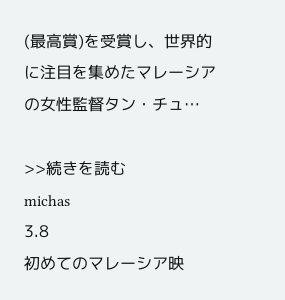(最高賞)を受賞し、世界的に注目を集めたマレーシアの女性監督タン・チュ…

>>続きを読む
michas
3.8
初めてのマレーシア映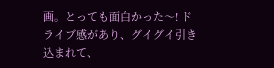画。とっても面白かった〜! ドライブ感があり、グイグイ引き込まれて、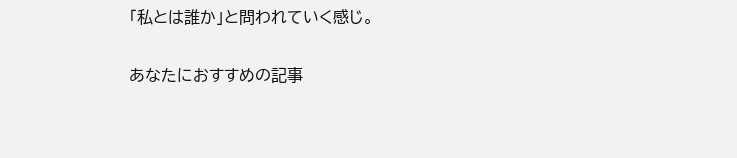「私とは誰か」と問われていく感じ。

あなたにおすすめの記事